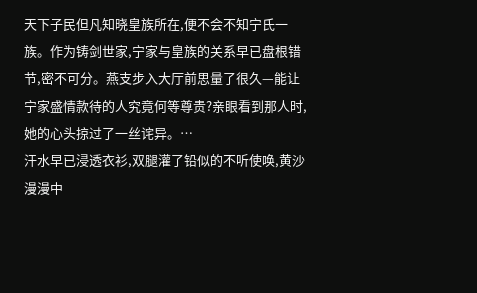天下子民但凡知晓皇族所在,便不会不知宁氏一族。作为铸剑世家,宁家与皇族的关系早已盘根错节,密不可分。燕支步入大厅前思量了很久—能让宁家盛情款待的人究竟何等尊贵?亲眼看到那人时,她的心头掠过了一丝诧异。…
汗水早已浸透衣衫,双腿灌了铅似的不听使唤,黄沙漫漫中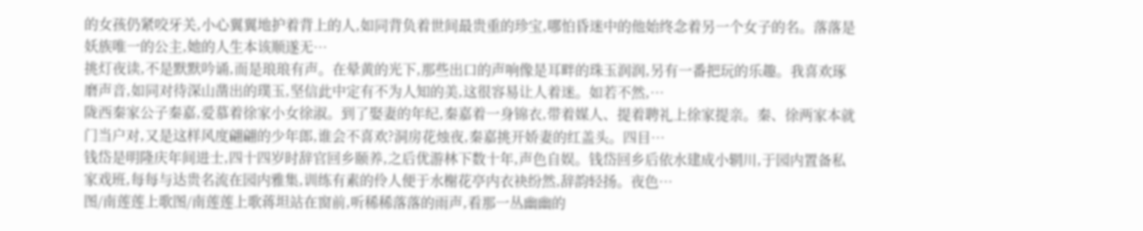的女孩仍紧咬牙关,小心翼翼地护着背上的人,如同背负着世间最贵重的珍宝,哪怕昏迷中的他始终念着另一个女子的名。落落是妖族唯一的公主,她的人生本该顺遂无…
挑灯夜读,不是默默吟诵,而是琅琅有声。在晕黄的光下,那些出口的声响像是耳畔的珠玉润润,另有一番把玩的乐趣。我喜欢琢磨声音,如同对待深山凿出的璞玉,坚信此中定有不为人知的美,这很容易让人着迷。如若不然,…
陇西秦家公子秦嘉,爱慕着徐家小女徐淑。到了娶妻的年纪,秦嘉着一身锦衣,带着媒人、提着聘礼上徐家提亲。秦、徐两家本就门当户对,又是这样风度翩翩的少年郎,谁会不喜欢?洞房花烛夜,秦嘉挑开娇妻的红盖头。四目…
钱岱是明隆庆年间进士,四十四岁时辞官回乡颐养,之后优游林下数十年,声色自娱。钱岱回乡后依水建成小辋川,于园内置备私家戏班,每每与达贵名流在园内雅集,训练有素的伶人便于水榭花亭内衣袂纷然,辞韵轻扬。夜色…
图/南莲莲上歌图/南莲莲上歌蒋坦站在窗前,听稀稀落落的雨声,看那一丛幽幽的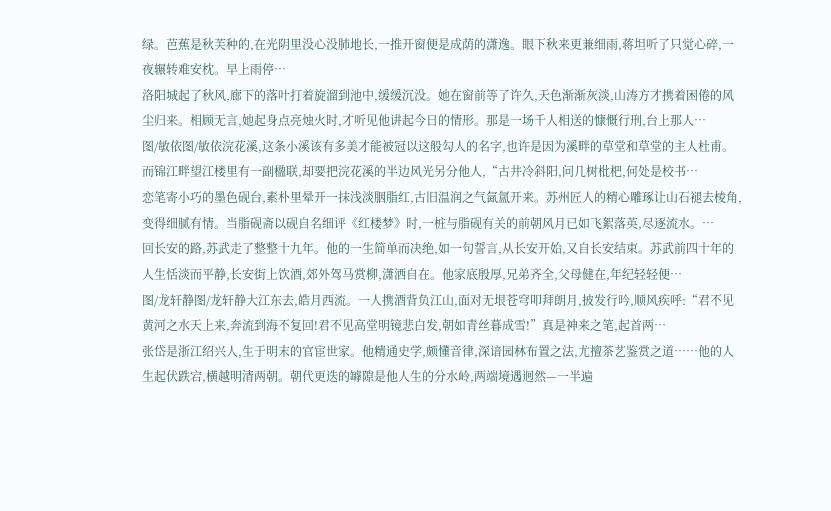绿。芭蕉是秋芙种的,在光阴里没心没肺地长,一推开窗便是成荫的潇逸。眼下秋来更兼细雨,蒋坦听了只觉心碎,一夜辗转难安枕。早上雨停…
洛阳城起了秋风,廊下的落叶打着旋溜到池中,缓缓沉没。她在窗前等了许久,天色渐渐灰淡,山涛方才携着困倦的风尘归来。相顾无言,她起身点亮烛火时,才听见他讲起今日的情形。那是一场千人相送的慷慨行刑,台上那人…
图/敏依图/敏依浣花溪,这条小溪该有多美才能被冠以这般勾人的名字,也许是因为溪畔的草堂和草堂的主人杜甫。而锦江畔望江楼里有一副楹联,却要把浣花溪的半边风光另分他人,“古井冷斜阳,问几树枇杷,何处是校书…
恋笔寄小巧的墨色砚台,素朴里晕开一抹浅淡胭脂红,古旧温润之气氤氲开来。苏州匠人的精心雕琢让山石褪去棱角,变得细腻有情。当脂砚斋以砚自名细评《红楼梦》时,一桩与脂砚有关的前朝风月已如飞絮落英,尽逐流水。…
回长安的路,苏武走了整整十九年。他的一生简单而决绝,如一句誓言,从长安开始,又自长安结束。苏武前四十年的人生恬淡而平静,长安街上饮酒,郊外驾马赏柳,潇洒自在。他家底殷厚,兄弟齐全,父母健在,年纪轻轻便…
图/龙轩静图/龙轩静大江东去,皓月西流。一人携酒背负江山,面对无垠苍穹叩拜朗月,披发行吟,顺风疾呼:“君不见黄河之水天上来,奔流到海不复回!君不见高堂明镜悲白发,朝如青丝暮成雪!”真是神来之笔,起首两…
张岱是浙江绍兴人,生于明末的官宦世家。他精通史学,颇懂音律,深谙园林布置之法,尤擅茶艺鉴赏之道……他的人生起伏跌宕,横越明清两朝。朝代更迭的罅隙是他人生的分水岭,两端境遇迥然—一半遍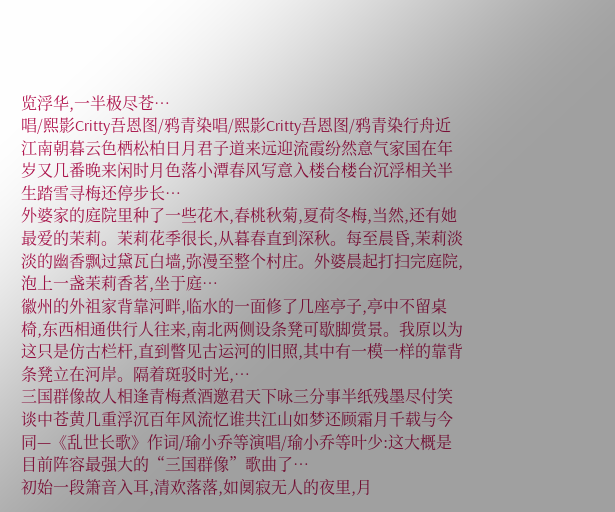览浮华,一半极尽苍…
唱/熙影Critty吾恩图/鸦青染唱/熙影Critty吾恩图/鸦青染行舟近江南朝暮云色栖松柏日月君子道来远迎流霞纷然意气家国在年岁又几番晚来闲时月色落小潭春风写意入楼台楼台沉浮相关半生踏雪寻梅还停步长…
外婆家的庭院里种了一些花木,春桃秋菊,夏荷冬梅,当然,还有她最爱的茉莉。茉莉花季很长,从暮春直到深秋。每至晨昏,茉莉淡淡的幽香飘过黛瓦白墙,弥漫至整个村庄。外婆晨起打扫完庭院,泡上一盏茉莉香茗,坐于庭…
徽州的外祖家背靠河畔,临水的一面修了几座亭子,亭中不留桌椅,东西相通供行人往来,南北两侧设条凳可歇脚赏景。我原以为这只是仿古栏杆,直到瞥见古运河的旧照,其中有一模一样的靠背条凳立在河岸。隔着斑驳时光,…
三国群像故人相逢青梅煮酒邀君天下咏三分事半纸残墨尽付笑谈中苍黄几重浮沉百年风流忆谁共江山如梦还顾霜月千载与今同—《乱世长歌》作词/瑜小乔等演唱/瑜小乔等叶少:这大概是目前阵容最强大的“三国群像”歌曲了…
初始一段箫音入耳,清欢落落,如阒寂无人的夜里,月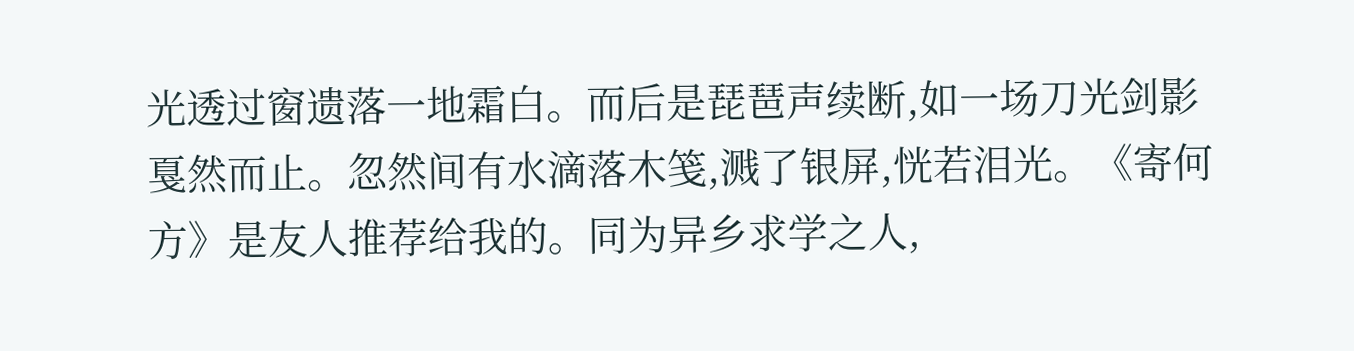光透过窗遗落一地霜白。而后是琵琶声续断,如一场刀光剑影戛然而止。忽然间有水滴落木笺,溅了银屏,恍若泪光。《寄何方》是友人推荐给我的。同为异乡求学之人,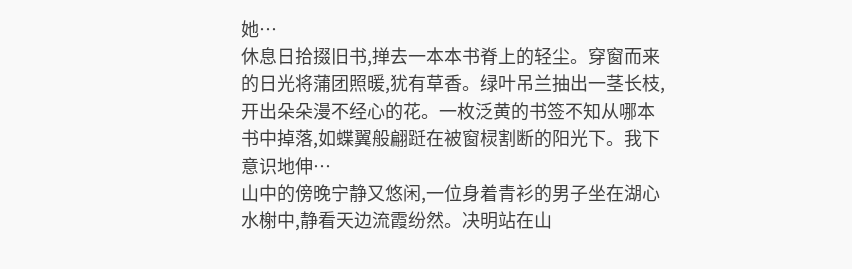她…
休息日拾掇旧书,掸去一本本书脊上的轻尘。穿窗而来的日光将蒲团照暖,犹有草香。绿叶吊兰抽出一茎长枝,开出朵朵漫不经心的花。一枚泛黄的书签不知从哪本书中掉落,如蝶翼般翩跹在被窗棂割断的阳光下。我下意识地伸…
山中的傍晚宁静又悠闲,一位身着青衫的男子坐在湖心水榭中,静看天边流霞纷然。决明站在山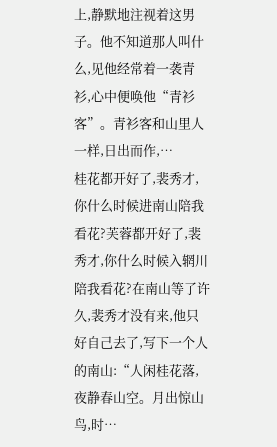上,静默地注视着这男子。他不知道那人叫什么,见他经常着一袭青衫,心中便唤他“青衫客”。青衫客和山里人一样,日出而作,…
桂花都开好了,裴秀才,你什么时候进南山陪我看花?芙蓉都开好了,裴秀才,你什么时候入辋川陪我看花?在南山等了许久,裴秀才没有来,他只好自己去了,写下一个人的南山:“人闲桂花落,夜静春山空。月出惊山鸟,时…